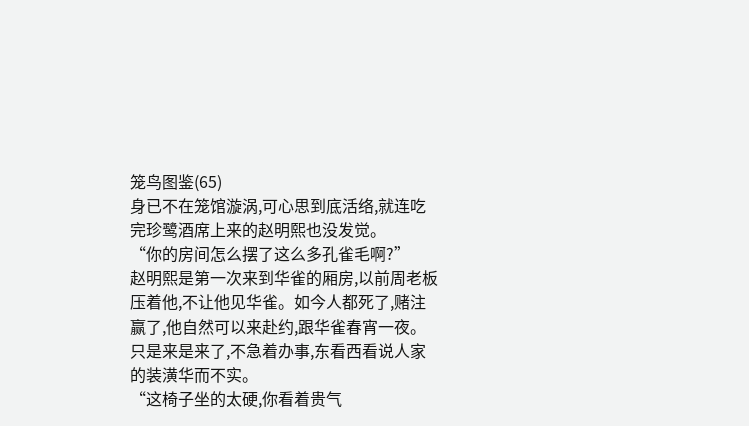笼鸟图鉴(65)
身已不在笼馆漩涡,可心思到底活络,就连吃完珍鹭酒席上来的赵明熙也没发觉。
“你的房间怎么摆了这么多孔雀毛啊?”
赵明熙是第一次来到华雀的厢房,以前周老板压着他,不让他见华雀。如今人都死了,赌注赢了,他自然可以来赴约,跟华雀春宵一夜。
只是来是来了,不急着办事,东看西看说人家的装潢华而不实。
“这椅子坐的太硬,你看着贵气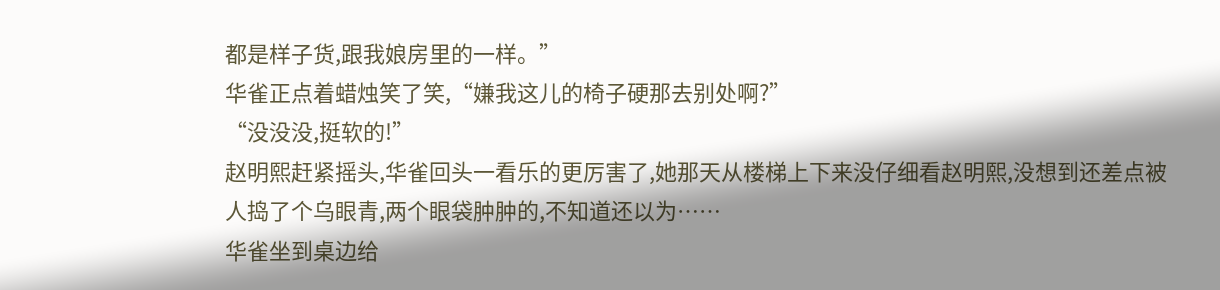都是样子货,跟我娘房里的一样。”
华雀正点着蜡烛笑了笑,“嫌我这儿的椅子硬那去别处啊?”
“没没没,挺软的!”
赵明熙赶紧摇头,华雀回头一看乐的更厉害了,她那天从楼梯上下来没仔细看赵明熙,没想到还差点被人捣了个乌眼青,两个眼袋肿肿的,不知道还以为……
华雀坐到桌边给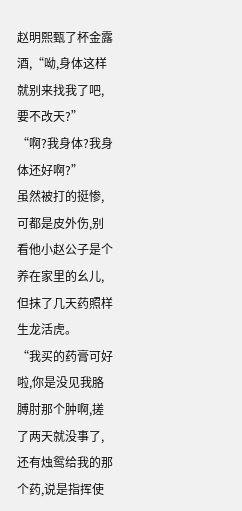赵明熙甄了杯金露酒,“呦,身体这样就别来找我了吧,要不改天?”
“啊?我身体?我身体还好啊?”
虽然被打的挺惨,可都是皮外伤,别看他小赵公子是个养在家里的幺儿,但抹了几天药照样生龙活虎。
“我买的药膏可好啦,你是没见我胳膊肘那个肿啊,搓了两天就没事了,还有烛鸳给我的那个药,说是指挥使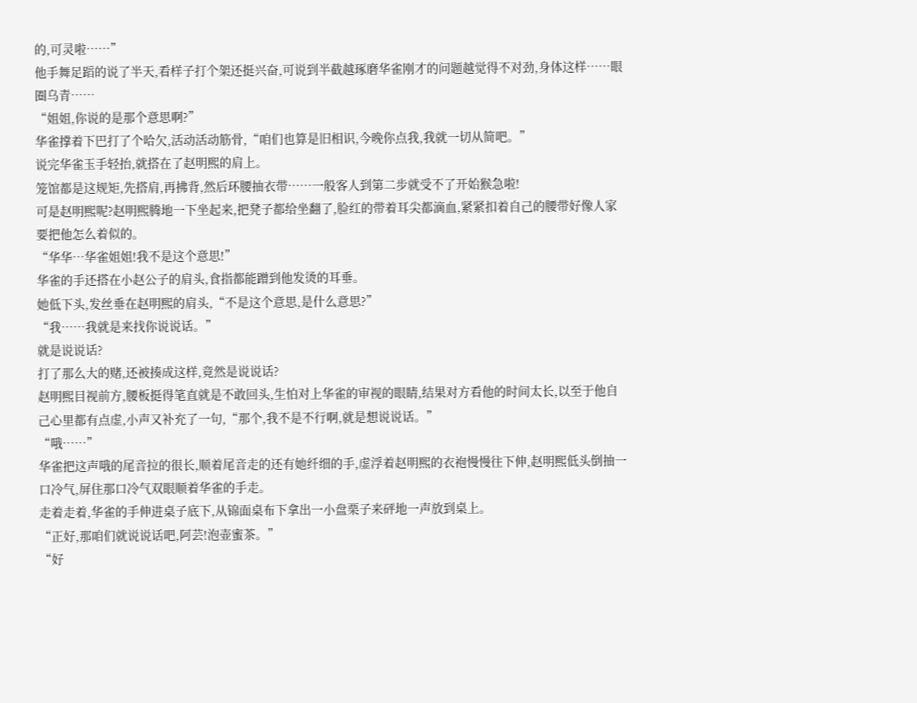的,可灵啦……”
他手舞足蹈的说了半天,看样子打个架还挺兴奋,可说到半截越琢磨华雀刚才的问题越觉得不对劲,身体这样……眼圈乌青……
“姐姐,你说的是那个意思啊?”
华雀撑着下巴打了个哈欠,活动活动筋骨,“咱们也算是旧相识,今晚你点我,我就一切从简吧。”
说完华雀玉手轻抬,就搭在了赵明熙的肩上。
笼馆都是这规矩,先搭肩,再拂背,然后环腰抽衣带……一般客人到第二步就受不了开始猴急啦!
可是赵明熙呢?赵明熙腾地一下坐起来,把凳子都给坐翻了,脸红的带着耳尖都滴血,紧紧扣着自己的腰带好像人家要把他怎么着似的。
“华华…华雀姐姐!我不是这个意思!”
华雀的手还搭在小赵公子的肩头,食指都能蹭到他发烫的耳垂。
她低下头,发丝垂在赵明熙的肩头,“不是这个意思,是什么意思?”
“我……我就是来找你说说话。”
就是说说话?
打了那么大的赌,还被揍成这样,竟然是说说话?
赵明熙目视前方,腰板挺得笔直就是不敢回头,生怕对上华雀的审视的眼睛,结果对方看他的时间太长,以至于他自己心里都有点虚,小声又补充了一句,“那个,我不是不行啊,就是想说说话。”
“哦……”
华雀把这声哦的尾音拉的很长,顺着尾音走的还有她纤细的手,虚浮着赵明熙的衣袍慢慢往下伸,赵明熙低头倒抽一口冷气,屏住那口冷气双眼顺着华雀的手走。
走着走着,华雀的手伸进桌子底下,从锦面桌布下拿出一小盘栗子来砰地一声放到桌上。
“正好,那咱们就说说话吧,阿芸!泡壶蜜茶。”
“好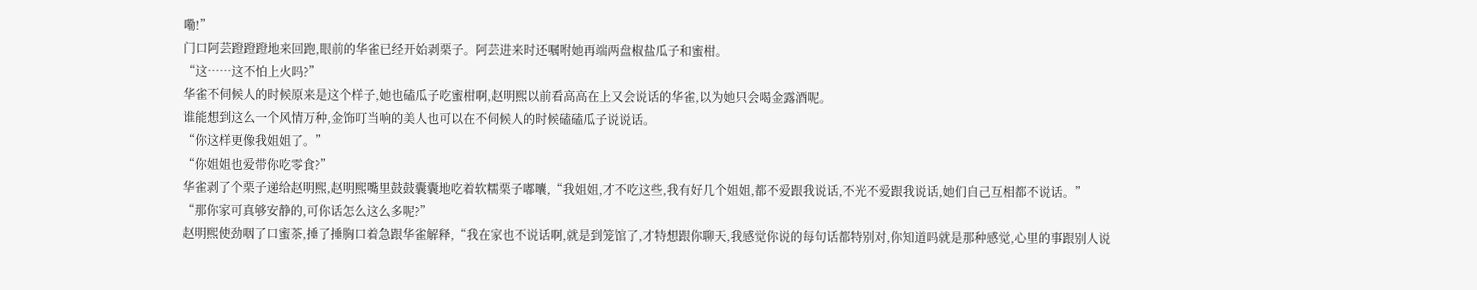嘞!”
门口阿芸蹬蹬蹬地来回跑,眼前的华雀已经开始剥栗子。阿芸进来时还嘱咐她再端两盘椒盐瓜子和蜜柑。
“这……这不怕上火吗?”
华雀不伺候人的时候原来是这个样子,她也磕瓜子吃蜜柑啊,赵明熙以前看高高在上又会说话的华雀,以为她只会喝金露酒呢。
谁能想到这么一个风情万种,金饰叮当响的美人也可以在不伺候人的时候磕磕瓜子说说话。
“你这样更像我姐姐了。”
“你姐姐也爱带你吃零食?”
华雀剥了个栗子递给赵明熙,赵明熙嘴里鼓鼓囊囊地吃着软糯栗子嘟囔,“我姐姐,才不吃这些,我有好几个姐姐,都不爱跟我说话,不光不爱跟我说话,她们自己互相都不说话。”
“那你家可真够安静的,可你话怎么这么多呢?”
赵明熙使劲咽了口蜜茶,捶了捶胸口着急跟华雀解释,“我在家也不说话啊,就是到笼馆了,才特想跟你聊天,我感觉你说的每句话都特别对,你知道吗就是那种感觉,心里的事跟别人说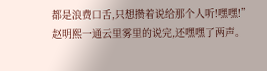都是浪费口舌,只想攒着说给那个人听!嘿嘿!”
赵明熙一通云里雾里的说完,还嘿嘿了两声。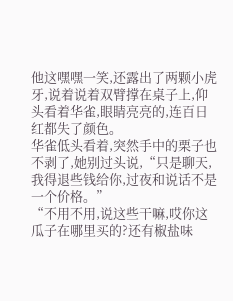他这嘿嘿一笑,还露出了两颗小虎牙,说着说着双臂撑在桌子上,仰头看着华雀,眼睛亮亮的,连百日红都失了颜色。
华雀低头看着,突然手中的栗子也不剥了,她别过头说,“只是聊天,我得退些钱给你,过夜和说话不是一个价格。”
“不用不用,说这些干嘛,哎你这瓜子在哪里买的?还有椒盐味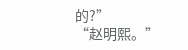的?”
“赵明熙。”